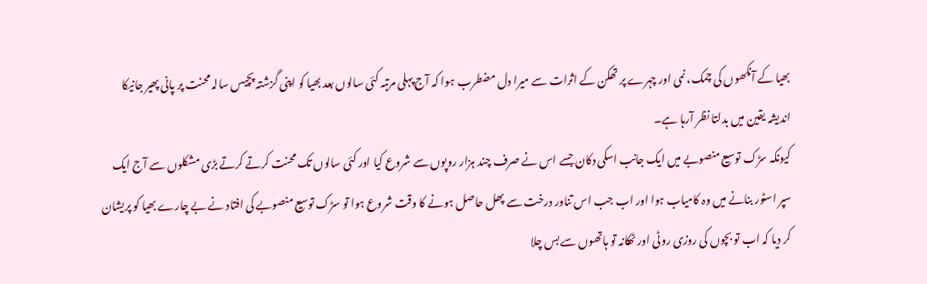بھیا کے آنکھوں کی چمک، نمی اور چہرے پر تھکن کے اثرات سے میرا دل مضطرب ہوا کہ آج پہلی مرتبہ کئی سالوں بعد بھیا کو اپنی گزشتہ پچیس سالہ محنت پر پانی پھیر جانیکا اندیشہ یقین میں بدلتا نظر آرہا ہے۔
کیونکہ سڑک توسیع منصوبے میں ایک جانب اسکی دکان جسے اس نے صرف چند ہزار روپوں سے شروع کیا اور کئی سالوں تک محنت کرتے کرتے بڑی مشکلوں سے آج ایک سپر اسٹور بنانے میں وہ کامیاب ہوا اور اب جب اس تناور درخت سے پھل حاصل ہونے کا وقت شروع ہوا تو سڑک توسیع منصوبے کی افتاد نے بے چارے بھیا کو پریشان کر دیا کہ اب تو بچوں کی روزی روٹی اور ٹھکانہ تو ہاتھوں سے بس چلا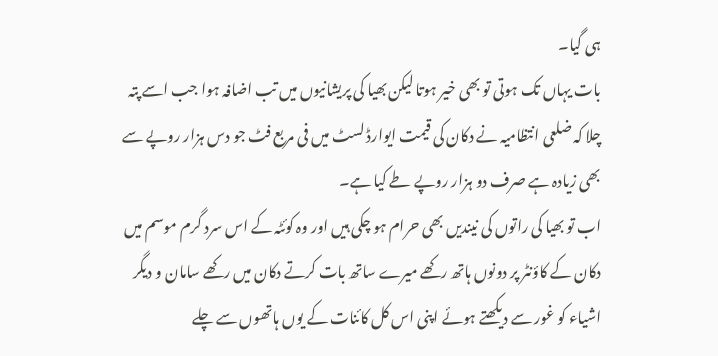ہی گیا۔
بات یہاں تک ہوتی تو بھی خیر ہوتا لیکن بھیا کی پریشانیوں میں تب اضافہ ہوا جب اسے پتہ چلا کہ ضلعی انتظامیہ نے دکان کی قیمت ایوارڈ لسٹ میں فی مربع فٹ جو دس ہزار روپے سے بھی زیادہ ہے صرف دو ہزار روپے طے کیا ہے۔
اب تو بھیا کی راتوں کی نیندیں بھی حرام ہو چکی ہیں اور وہ کوئٹہ کے اس سرد گرم موسم میں دکان کے کاؤنٹر پر دونوں ہاتھ رکھے میرے ساتھ بات کرتے دکان میں رکھے سامان و دیگر اشیاء کو غور سے دیکھتے ہوئے اپنی اس کل کائنات کے یوں ہاتھوں سے چلے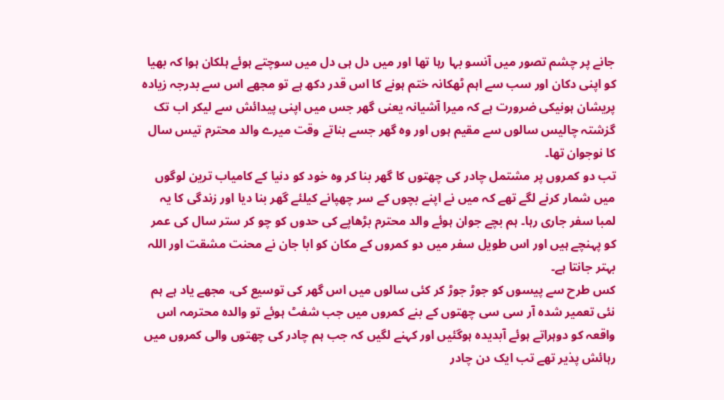جانے پر چشم تصور میں آنسو بہا رہا تھا اور میں دل ہی دل میں سوچتے ہوئے ہلکان ہوا کہ بھیا کو اپنی دکان اور سب سے اہم ٹھکانہ ختم ہونے کا اس قدر دکھ ہے تو مجھے اس سے بدرجہ زیادہ پریشان ہونیکی ضرورت ہے کہ میرا آشیانہ یعنی گھر جس میں اپنی پیدائش سے لیکر اب تک گزشتہ چالیس سالوں سے مقیم ہوں اور وہ گھر جسے بناتے وقت میرے والد محترم تیس سال کا نوجوان تھا۔
تب دو کمروں پر مشتمل چادر کی چھتوں کا گھر بنا کر وہ خود کو دنیا کے کامیاب ترین لوگوں میں شمار کرنے لگے تھے کہ میں نے اپنے بچوں کے سر چھپانے کیلئے گھر بنا دیا اور زندگی کا یہ لمبا سفر جاری رہا۔ ہم بچے جوان ہوئے والد محترم بڑھاپے کی حدوں کو چو کر ستر سال کی عمر کو پہنچے ہیں اور اس طویل سفر میں دو کمروں کے مکان کو ابا جان نے محنت مشقت اور اللہ بہتر جانتا ہے۔
کس طرح سے پیسوں کو جوڑ جوڑ کر کئی سالوں میں اس گھر کی توسیع کی، مجھے یاد ہے ہم نئی تعمیر شدہ آر سی سی چھتوں کے بنے کمروں میں جب شفٹ ہوئے تو والدہ محترمہ اس واقعہ کو دوہراتے ہوئے آبدیدہ ہوگئیں اور کہنے لگیں کہ جب ہم چادر کی چھتوں والی کمروں میں رہائش پذیر تھے تب ایک دن چادر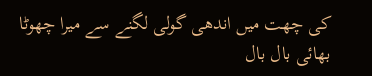کی چھت میں اندھی گولی لگنے سے میرا چھوٹا بھائی بال بال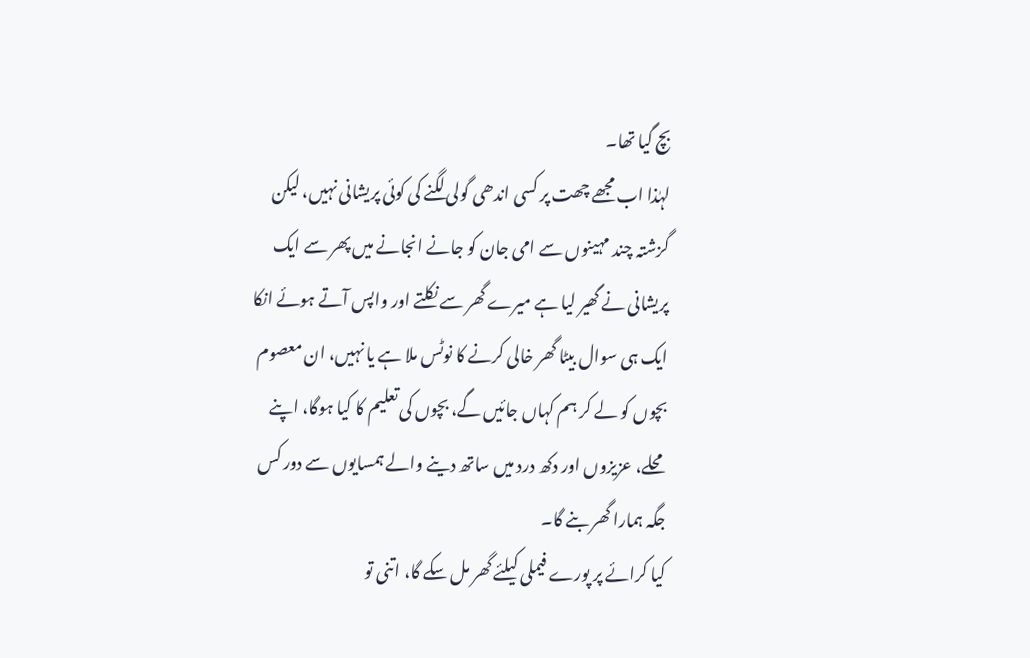بچ گیا تھا۔
لہٰذا اب مجھے چھت پر کسی اندھی گولی لگنے کی کوئی پریشانی نہیں، لیکن گزشتہ چند مہینوں سے امی جان کو جانے انجانے میں پھر سے ایک پریشانی نے گھیر لیا ہے میرے گھر سے نکلتے اور واپس آتے ہوئے انکا ایک ہی سوال بیٹا گھر خالی کرنے کا نوٹس ملا ہے یا نہیں، ان معصوم بچوں کو لے کر ہم کہاں جائیں گے، بچوں کی تعلیم کا کیا ہوگا، اپنے محلے، عزیزوں اور دکھ درد میں ساتھ دینے والے ہمسایوں سے دور کس جگہ ہمارا گھر بنے گا۔
کیا کرائے پر پورے فیملی کیلئے گھر مل سکے گا، اتنی تو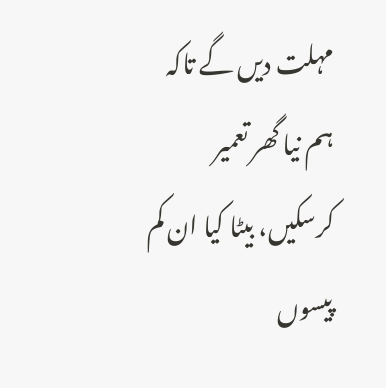مہلت دیں گے تاکہ ہم نیا گھر تعمیر کرسکیں، بیٹا کیا ان کم پیسوں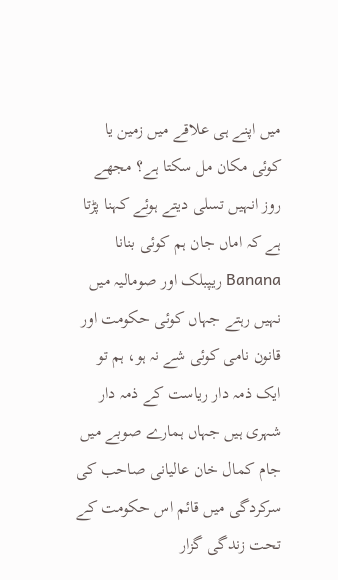میں اپنے ہی علاقے میں زمین یا کوئی مکان مل سکتا ہے؟ مجھے روز انہیں تسلی دیتے ہوئے کہنا پڑتا ہے کہ اماں جان ہم کوئی بنانا Banana ریپبلک اور صومالیہ میں نہیں رہتے جہاں کوئی حکومت اور قانون نامی کوئی شے نہ ہو، ہم تو ایک ذمہ دار ریاست کے ذمہ دار شہری ہیں جہاں ہمارے صوبے میں جام کمال خان عالیانی صاحب کی سرکردگی میں قائم اس حکومت کے تحت زندگی گزار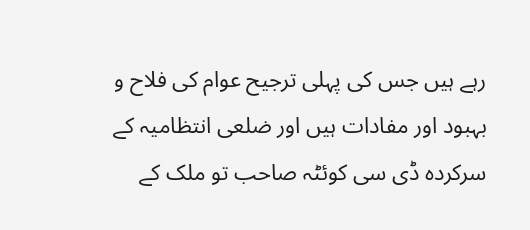رہے ہیں جس کی پہلی ترجیح عوام کی فلاح و بہبود اور مفادات ہیں اور ضلعی انتظامیہ کے سرکردہ ڈی سی کوئٹہ صاحب تو ملک کے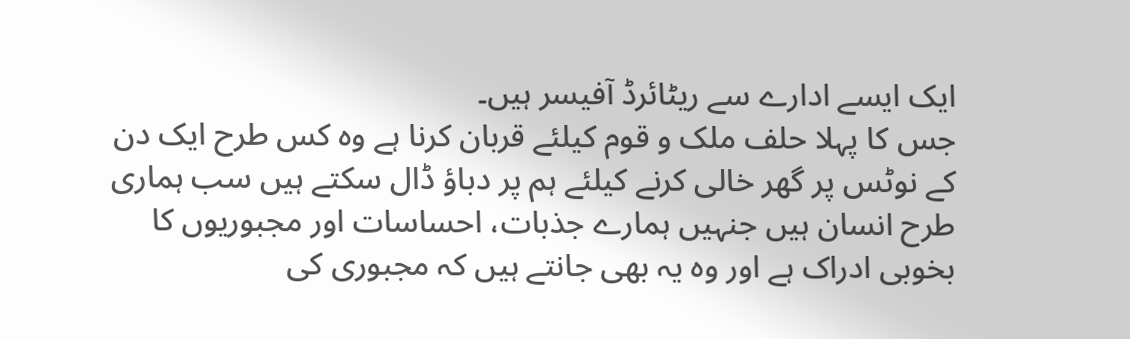ایک ایسے ادارے سے ریٹائرڈ آفیسر ہیں۔
جس کا پہلا حلف ملک و قوم کیلئے قربان کرنا ہے وہ کس طرح ایک دن کے نوٹس پر گھر خالی کرنے کیلئے ہم پر دباؤ ڈال سکتے ہیں سب ہماری طرح انسان ہیں جنہیں ہمارے جذبات، احساسات اور مجبوریوں کا بخوبی ادراک ہے اور وہ یہ بھی جانتے ہیں کہ مجبوری کی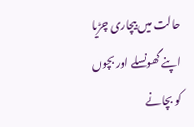حالت میں بیچاری چڑیا اپنے گھونسلے اور بچوں کو بچانے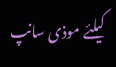کیلئے موذی سانپ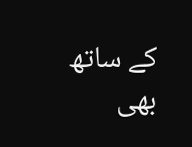کے ساتھ بھی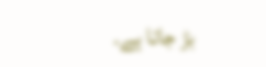بڑ جاتا ہے۔